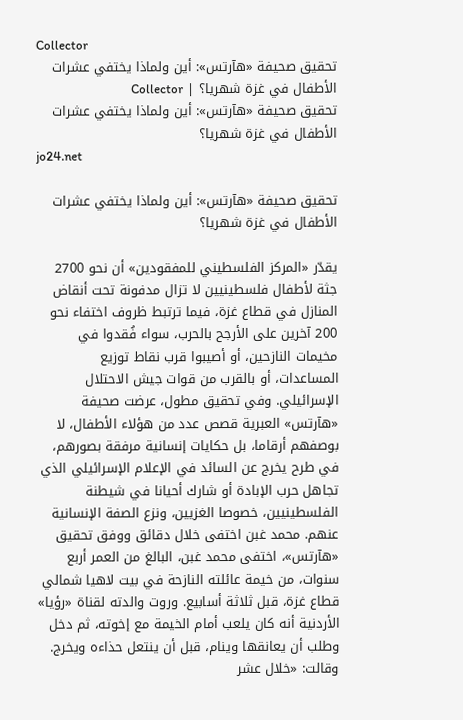Collector
تحقيق صحيفة «هآرتس»: أين ولماذا يختفي عشرات الأطفال في غزة شهريا؟ | Collector
تحقيق صحيفة «هآرتس»: أين ولماذا يختفي عشرات الأطفال في غزة شهريا؟
jo24.net

تحقيق صحيفة «هآرتس»: أين ولماذا يختفي عشرات الأطفال في غزة شهريا؟

يقدّر «المركز الفلسطيني للمفقودين» أن نحو 2700 جثة لأطفال فلسطينيين لا تزال مدفونة تحت أنقاض المنازل في قطاع غزة، فيما ترتبط ظروف اختفاء نحو 200 آخرين على الأرجح بالحرب، سواء فُقدوا في مخيمات النازحين، أو أصيبوا قرب نقاط توزيع المساعدات، أو بالقرب من قوات جيش الاحتلال الإسرائيلي. وفي تحقيق مطول، عرضت صحيفة «هآرتس» العبرية قصص عدد من هؤلاء الأطفال، لا بوصفهم أرقاما، بل حكايات إنسانية مرفقة بصورهم، في طرح يخرج عن السائد في الإعلام الإسرائيلي الذي تجاهل حرب الإبادة أو شارك أحيانا في شيطنة الفلسطينيين، خصوصا الغزيين، ونزع الصفة الإنسانية عنهم. محمد غبن اختفى خلال دقائق ووفق تحقيق «هآرتس»، اختفى محمد غبن، البالغ من العمر أربع سنوات، من خيمة عائلته النازحة في بيت لاهيا شمالي قطاع غزة، قبل ثلاثة أسابيع. وروت والدته لقناة «رؤيا» الأردنية أنه كان يلعب أمام الخيمة مع إخوته، ثم دخل وطلب أن يعانقها وينام، قبل أن ينتعل حذاءه ويخرج. وقالت: «خلال عشر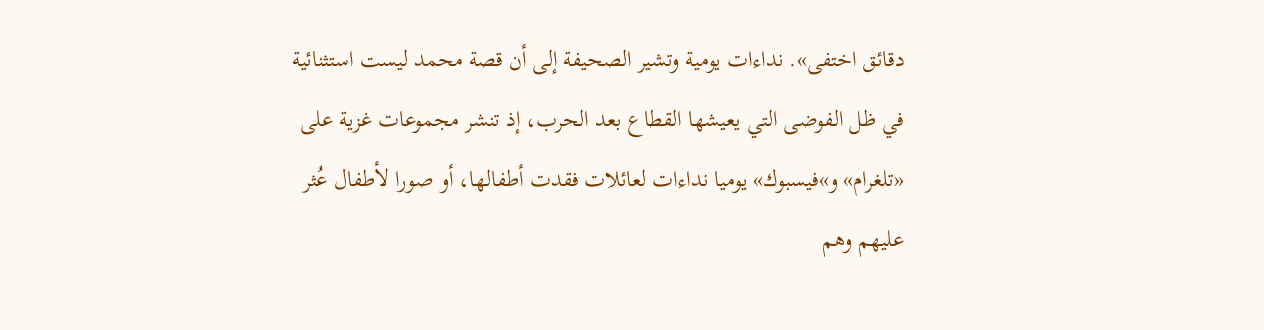دقائق اختفى». نداءات يومية وتشير الصحيفة إلى أن قصة محمد ليست استثنائية في ظل الفوضى التي يعيشها القطاع بعد الحرب، إذ تنشر مجموعات غزية على «تلغرام» و»فيسبوك» يوميا نداءات لعائلات فقدت أطفالها، أو صورا لأطفال عُثر عليهم وهم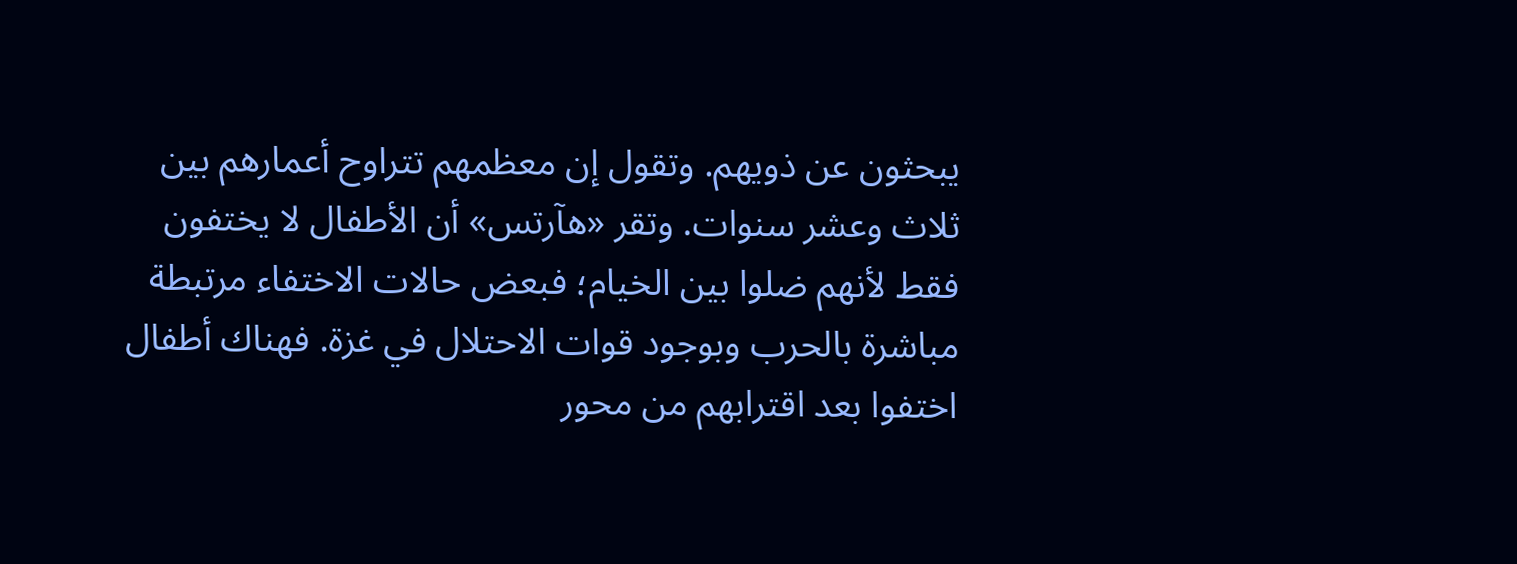يبحثون عن ذويهم. وتقول إن معظمهم تتراوح أعمارهم بين ثلاث وعشر سنوات. وتقر «هآرتس» أن الأطفال لا يختفون فقط لأنهم ضلوا بين الخيام؛ فبعض حالات الاختفاء مرتبطة مباشرة بالحرب وبوجود قوات الاحتلال في غزة. فهناك أطفال اختفوا بعد اقترابهم من محور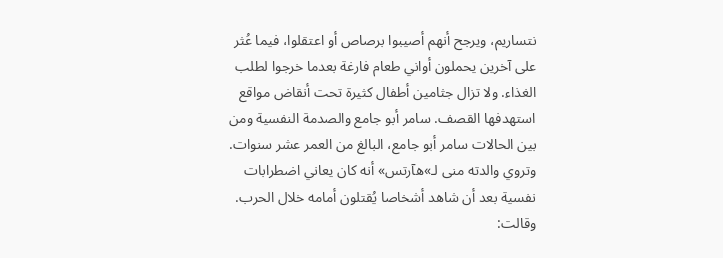نتساريم، ويرجح أنهم أصيبوا برصاص أو اعتقلوا، فيما عُثر على آخرين يحملون أواني طعام فارغة بعدما خرجوا لطلب الغذاء. ولا تزال جثامين أطفال كثيرة تحت أنقاض مواقع استهدفها القصف. سامر أبو جامع والصدمة النفسية ومن بين الحالات سامر أبو جامع، البالغ من العمر عشر سنوات. وتروي والدته منى لـ»هآرتس» أنه كان يعاني اضطرابات نفسية بعد أن شاهد أشخاصا يُقتلون أمامه خلال الحرب. وقالت: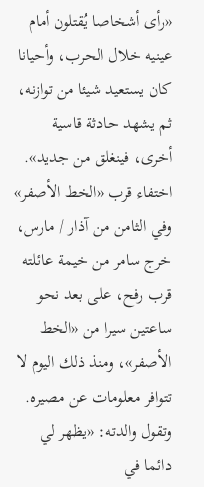«رأى أشخاصا يُقتلون أمام عينيه خلال الحرب، وأحيانا كان يستعيد شيئا من توازنه، ثم يشهد حادثة قاسية أخرى، فينغلق من جديد». اختفاء قرب «الخط الأصفر» وفي الثامن من آذار / مارس، خرج سامر من خيمة عائلته قرب رفح، على بعد نحو ساعتين سيرا من «الخط الأصفر»، ومنذ ذلك اليوم لا تتوافر معلومات عن مصيره. وتقول والدته: «يظهر لي دائما في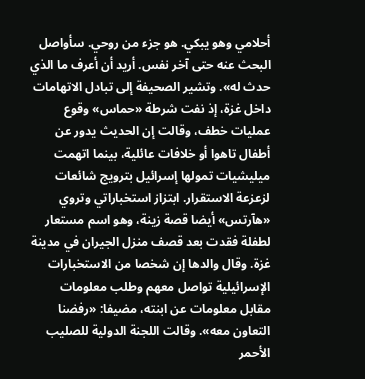أحلامي وهو يبكي. هو جزء من روحي. سأواصل البحث عنه حتى آخر نفس. أريد أن أعرف ما الذي حدث له». وتشير الصحيفة إلى تبادل الاتهامات داخل غزة، إذ نفت شرطة «حماس» وقوع عمليات خطف، وقالت إن الحديث يدور عن أطفال تاهوا أو خلافات عائلية، بينما اتهمت ميليشيات تمولها إسرائيل بترويج شائعات لزعزعة الاستقرار. ابتزاز استخباراتي وتروي «هآرتس» أيضا قصة زينة، وهو اسم مستعار لطفلة فقدت بعد قصف منزل الجيران في مدينة غزة. وقال والدها إن شخصا من الاستخبارات الإسرائيلية تواصل معهم وطلب معلومات مقابل معلومات عن ابنته، مضيفا: «رفضنا التعاون معه». وقالت اللجنة الدولية للصليب الأحمر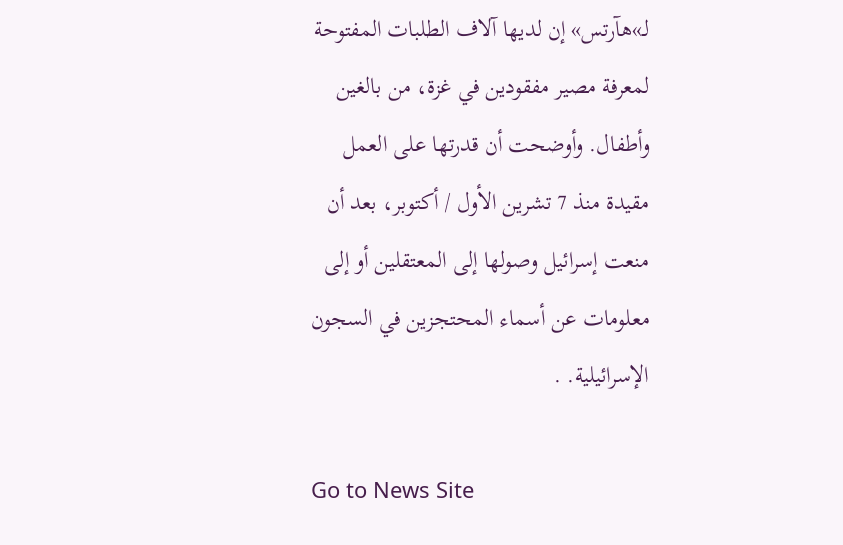لـ»هآرتس» إن لديها آلاف الطلبات المفتوحة لمعرفة مصير مفقودين في غزة، من بالغين وأطفال. وأوضحت أن قدرتها على العمل مقيدة منذ 7 تشرين الأول / أكتوبر، بعد أن منعت إسرائيل وصولها إلى المعتقلين أو إلى معلومات عن أسماء المحتجزين في السجون الإسرائيلية. .

Go to News Site